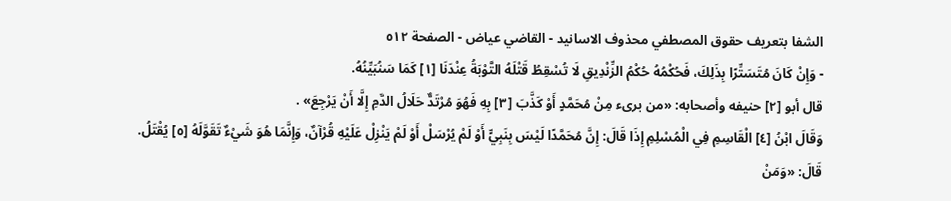الشفا بتعريف حقوق المصطفي محذوف الاسانيد - القاضي عياض - الصفحة ٥١٢
- وَإِنْ كَانَ مُتَسَتِّرًا بِذَلِكَ، فَحُكْمُهُ حُكْمُ الزِّنْدِيقِ لَا تُسْقِطُ قَتْلَهُ التَّوْبَةُ عِنْدَنَا [١] كَمَا سَنُبَيِّنُهُ.
قال أبو [٢] حنيفه وأصحابه: «من برىء مِنْ مُحَمَّدٍ أَوْ كَذَّبَ [٣] بِهِ فَهُوَ مُرْتَدٌّ حَلَالُ الدَّمِ إِلَّا أَنْ يَرْجِعَ» .
وَقَالَ ابْنُ [٤] الْقَاسِمِ فِي الْمُسْلِمِ إِذَا قَالَ: إِنَّ مُحَمَّدًا لَيْسَ بِنَبِيٍّ أَوْ لَمْ يُرْسَلْ أَوْ لَمْ يَنْزِلْ عَلَيْهِ قُرْآنٌ، وَإِنَّمَا هُوَ شَيْءٌ تَقَوَّلَهُ [٥] يُقْتَلُ.
قَالَ: «وَمَنْ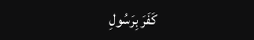كَفَرَ بِرَسُولِ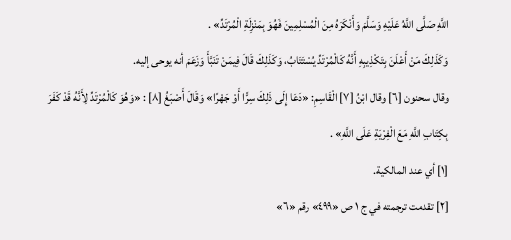اللَّهِ صَلَّى اللَّهُ عَلَيْهِ وَسَلَّمَ وَأَنْكَرَهُ مِنَ الْمُسْلِمِينَ فَهُوَ بِمَنْزِلَةِ الْمُرْتَدِّ» .
وَكَذَلِكَ مَنْ أَعْلَنَ بِتَكْذِيبِهِ أَنَّهُ كَالْمُرْتَدِّ يُسْتَتَابُ، وَكَذَلِكَ قَالَ فِيمَنْ تَنَبَّأَ وَزَعَمَ أنه يوحى إليه.
وقال سحنون [٦] وقال ابْنُ [٧] الْقَاسِمِ: «دَعَا إِلَى ذَلِكَ سِرًّا أَوْ جَهْرًا» وَقَالَ أَصْبَغُ [٨] : «وَهُوَ كَالْمُرْتَدِّ لِأَنَّهُ قَدْ كَفَرَ بِكِتَابِ اللَّهِ مَعَ الْفِرْيَةِ عَلَى اللَّهِ» .
[١] أي عند المالكية.
[٢] تقدمت ترجمته في ج ١ ص «٤٩٩» رقم «٦»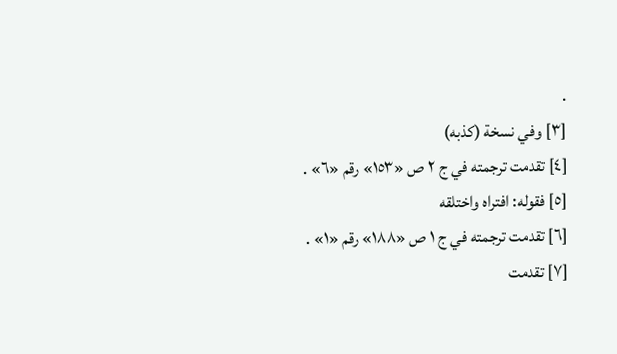.
[٣] وفي نسخة (كذبه)
[٤] تقدمت ترجمته في ج ٢ ص «١٥٣» رقم «٦» .
[٥] فقوله: افتراه واختلقه
[٦] تقدمت ترجمته في ج ١ ص «١٨٨» رقم «١» .
[٧] تقدمت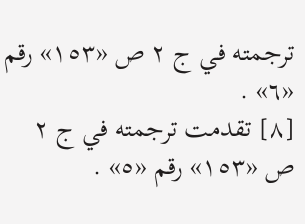ترجمته في ج ٢ ص «١٥٣» رقم «٦» .
[٨] تقدمت ترجمته في ج ٢ ص «١٥٣» رقم «٥» .